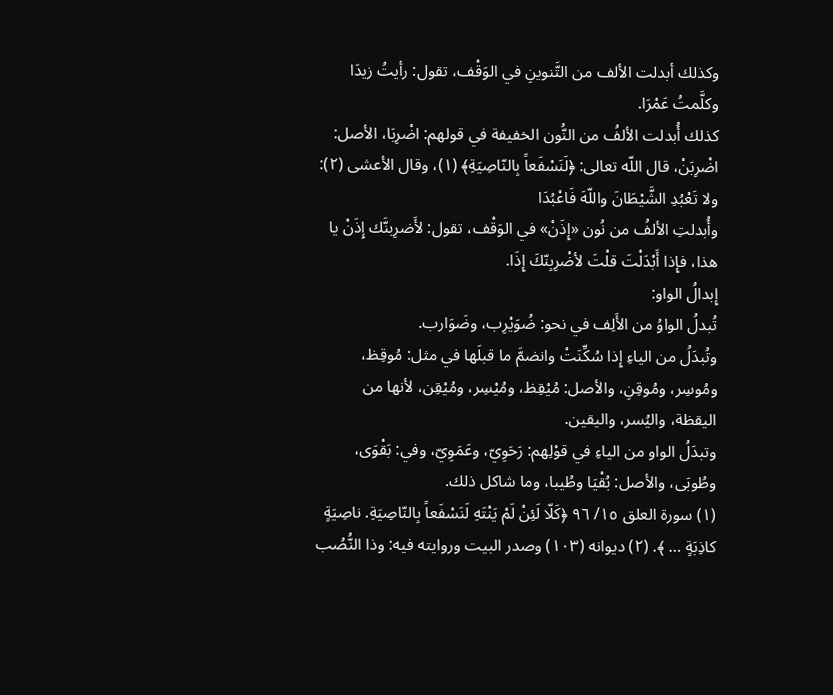وكذلك أبدلت الألف من التَّنوينِ في الوَقْف، تقول: رأيتُ زيدَا وكلَّمتُ عَمْرَا.
كذلك أُبدلت الألفُ من النُّون الخفيفة في قولهم: اضْرِبَا، الأصل: اضْرِبَنْ، قال اللّه تعالى: ﴿لَنَسْفَعاً بِالنّاصِيَةِ﴾ (١)، وقال الأعشى (٢):
ولا تَعْبُدِ الشَّيْطَانَ واللّهَ فَاعْبُدَا
وأُبدلتِ الألفُ من نُون «إِذَنْ» في الوَقْف، تقول: لأَضرِبنَّك إِذَنْ يا هذا، فإِذا أَبْدَلْتَ قلْتَ لأضْرِبِنّكَ إِذَا.
إِبدالُ الواو:
تُبدلُ الواوُ من الأَلِف في نحو: ضُوَيْرِب، وضَوَارب.
وتُبدَلُ من الياءِ إِذا سُكِّنَتْ وانضمَّ ما قبلَها في مثل: مُوقِظ، ومُوسِر، ومُوقِنِ، والأصل: مُيْقِظ، ومُيْسِر، ومُيْقِن، لأنها من اليقظة، واليُسر، واليقين.
وتبدَلُ الواو من الياءِ في قوْلِهم: رَحَوِيّ، وعَمَوِيّ، وفي: بَقْوَى، وطُوبَى، والأصل: بُقْيَا وطُيبا، وما شاكل ذلك.
(١) سورة العلق ١٥/ ٩٦ ﴿كَلّا لَئِنْ لَمْ يَنْتَهِ لَنَسْفَعاً بِالنّاصِيَةِ. ناصِيَةٍ كاذِبَةٍ … ﴾. (٢) ديوانه (١٠٣) وصدر البيت وروايته فيه: وذا النُّصُب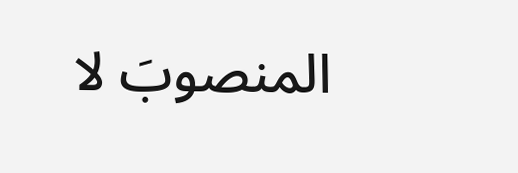المنصوبَ لا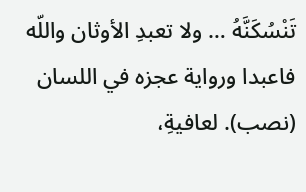تَنْسُكَنَّهُ … ولا تعبدِ الأوثان واللّه فاعبدا ورواية عجزه في اللسان (نصب). لعافيةِ،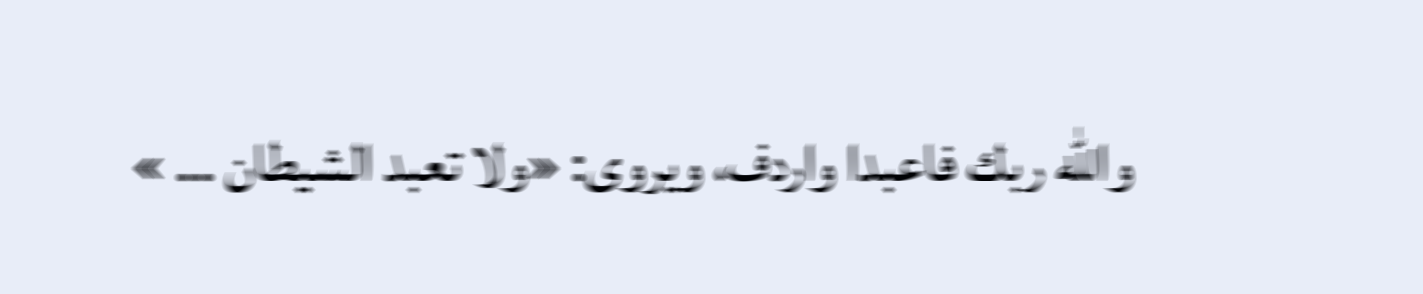واللّه ربك فاعبدا واردف، ويروى: «ولا تعبد الشيطان … »